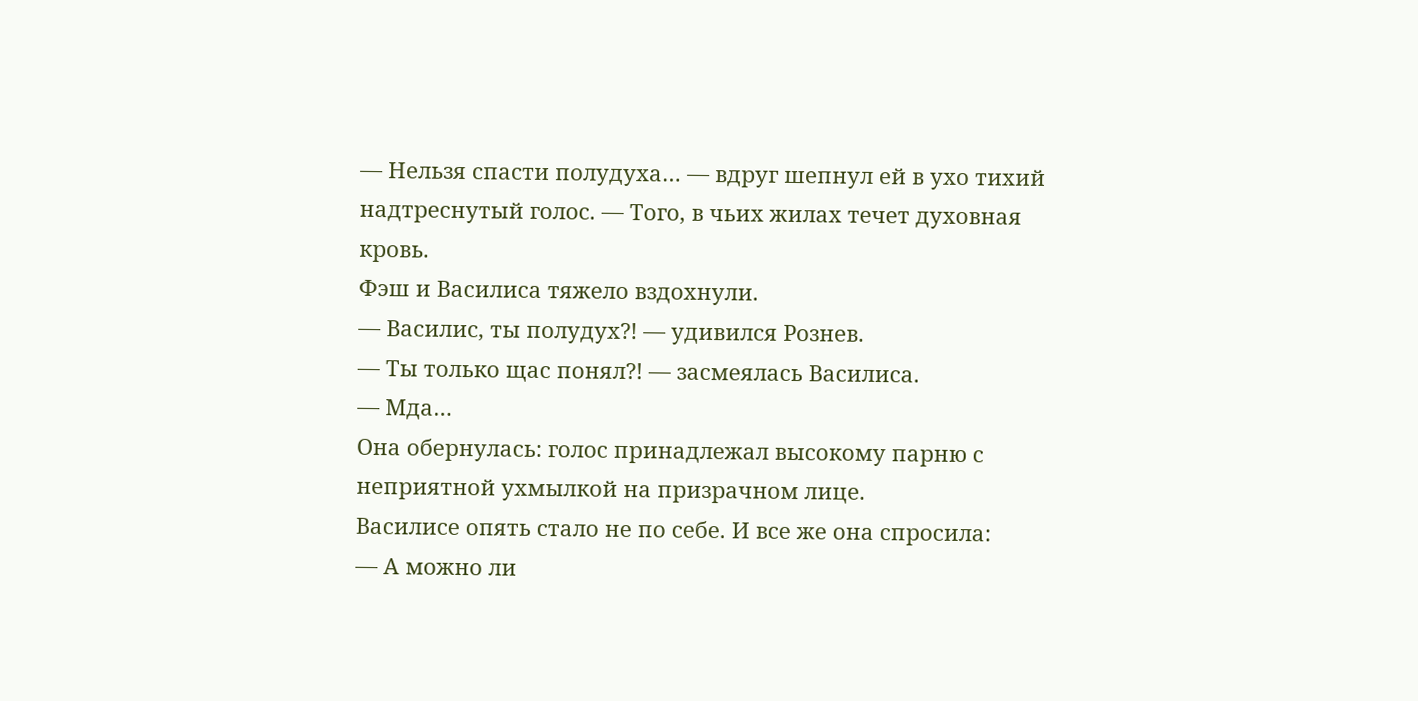— Нельзя спасти полудуха… — вдруг шепнул ей в ухо тихий надтреснутый голос. — Того, в чьих жилах течет духовная кровь.
Фэш и Василиса тяжело вздохнули.
— Василис, ты полудух?! — удивился Рознев.
— Ты только щас понял?! — засмеялась Василиса.
— Мда…
Она обернулась: голос принадлежал высокому парню с неприятной ухмылкой на призрачном лице.
Василисе опять стало не по себе. И все же она спросила:
— А можно ли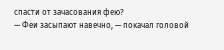спасти от зачасования фею?
— Феи засыпают навечно, — покачал головой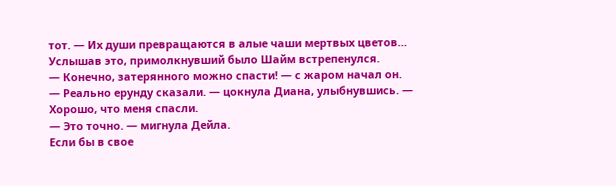тот. — Их души превращаются в алые чаши мертвых цветов…
Услышав это, примолкнувший было Шайм встрепенулся.
— Конечно, затерянного можно спасти! — с жаром начал он.
— Реально ерунду сказали. — цокнула Диана, улыбнувшись. — Хорошо, что меня спасли.
— Это точно. — мигнула Дейла.
Если бы в свое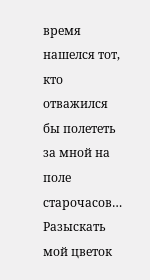время нашелся тот, кто отважился бы полететь за мной на поле старочасов… Разыскать мой цветок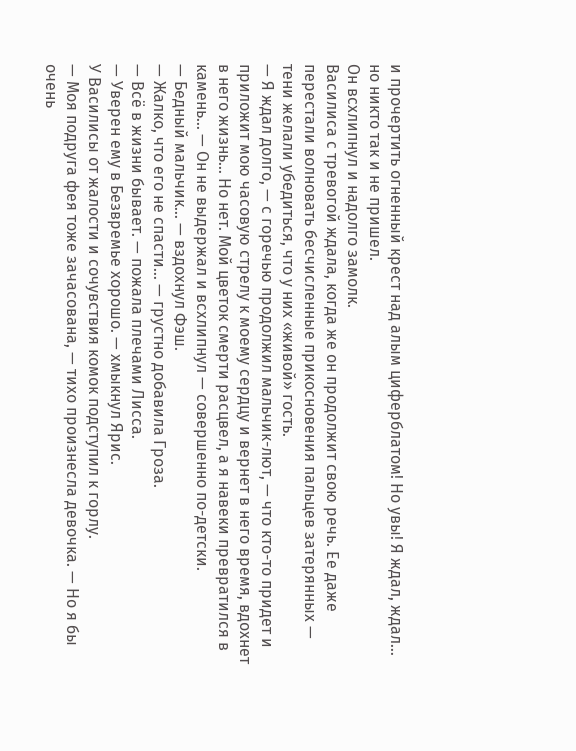и прочертить огненный крест над алым циферблатом! Но увы! Я ждал, ждал… но никто так и не пришел.
Он всхлипнул и надолго замолк.
Василиса с тревогой ждала, когда же он продолжит свою речь. Ее даже перестали волновать бесчисленные прикосновения пальцев затерянных — тени желали убедиться, что у них «живой» гость.
— Я ждал долго, — с горечью продолжил мальчик-лют, — что кто-то придет и приложит мою часовую стрелу к моему сердцу и вернет в него время, вдохнет в него жизнь… Но нет. Мой цветок смерти расцвел, а я навеки превратился в камень… — Он не выдержал и всхлипнул — совершенно по-детски.
— Бедный мальчик… — вздохнул Фэш.
— Жалко, что его не спасти… — грустно добавила Гроза.
— Всё в жизни бывает. — пожала плечами Лисса.
— Уверен ему в Безвремье хорошо. — хмыкнул Ярис.
У Василисы от жалости и сочувствия комок подступил к горлу.
— Моя подруга фея тоже зачасована, — тихо произнесла девочка. — Но я бы очень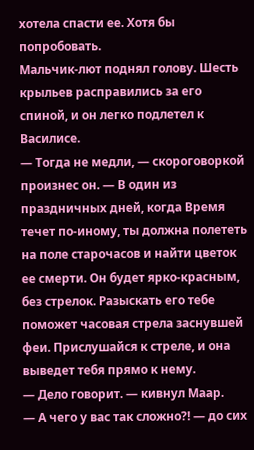хотела спасти ее. Хотя бы попробовать.
Мальчик-лют поднял голову. Шесть крыльев расправились за его спиной, и он легко подлетел к Василисе.
— Тогда не медли, — скороговоркой произнес он. — В один из праздничных дней, когда Время течет по-иному, ты должна полететь на поле старочасов и найти цветок ее смерти. Он будет ярко-красным, без стрелок. Разыскать его тебе поможет часовая стрела заснувшей феи. Прислушайся к стреле, и она выведет тебя прямо к нему.
— Дело говорит. — кивнул Маар.
— А чего у вас так сложно?! — до сих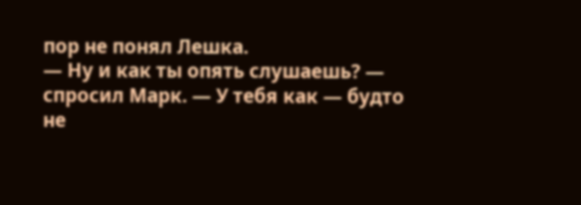пор не понял Лешка.
— Ну и как ты опять слушаешь? — спросил Марк. — У тебя как — будто не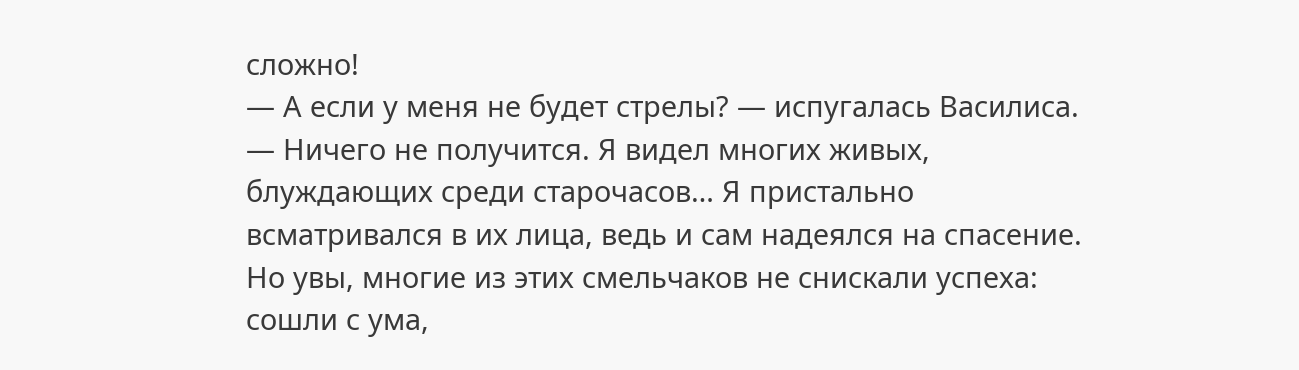сложно!
— А если у меня не будет стрелы? — испугалась Василиса.
— Ничего не получится. Я видел многих живых, блуждающих среди старочасов… Я пристально всматривался в их лица, ведь и сам надеялся на спасение. Но увы, многие из этих смельчаков не снискали успеха: сошли с ума,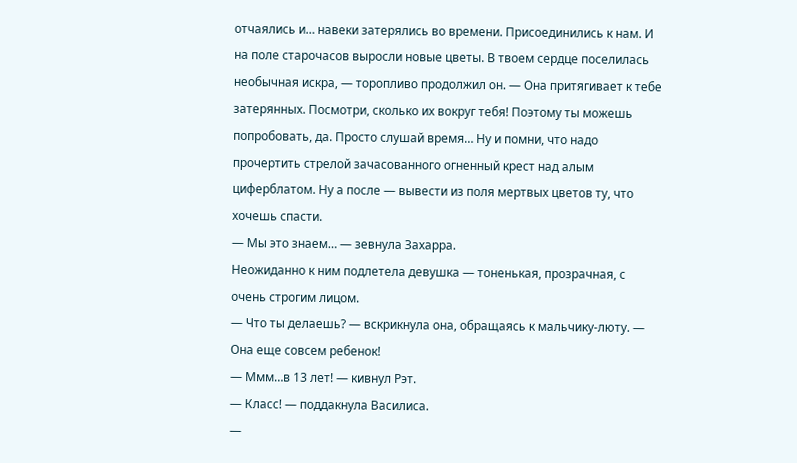отчаялись и… навеки затерялись во времени. Присоединились к нам. И на поле старочасов выросли новые цветы. В твоем сердце поселилась необычная искра, — торопливо продолжил он. — Она притягивает к тебе затерянных. Посмотри, сколько их вокруг тебя! Поэтому ты можешь попробовать, да. Просто слушай время… Ну и помни, что надо прочертить стрелой зачасованного огненный крест над алым циферблатом. Ну а после — вывести из поля мертвых цветов ту, что хочешь спасти.
— Мы это знаем… — зевнула Захарра.
Неожиданно к ним подлетела девушка — тоненькая, прозрачная, с очень строгим лицом.
— Что ты делаешь? — вскрикнула она, обращаясь к мальчику-люту. — Она еще совсем ребенок!
— Ммм…в 13 лет! — кивнул Рэт.
— Класс! — поддакнула Василиса.
—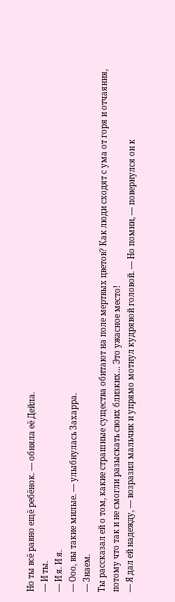Но ты всё равно ещё ребёнок. — обняла её Дейла.
— И ты.
— И я. И я.
— Ооо, вы такие милые. — улыбнулась Захарра.
— Знаем.
Ты рассказал ей о том, какие страшные существа обитают на поле мертвых цветов? Как люди сходят с ума от горя и отчаяния, потому что так и не смогли разыскать своих близких… Это ужасное место!
— Я дал ей надежду, — возразил мальчик и упрямо мотнул кудрявой головой. — Но помни, — повернулся он к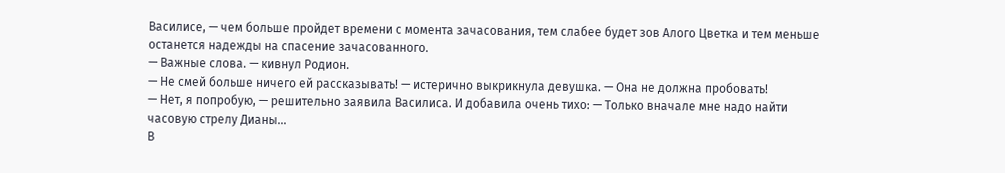Василисе, — чем больше пройдет времени с момента зачасования, тем слабее будет зов Алого Цветка и тем меньше останется надежды на спасение зачасованного.
— Важные слова. — кивнул Родион.
— Не смей больше ничего ей рассказывать! — истерично выкрикнула девушка. — Она не должна пробовать!
— Нет, я попробую, — решительно заявила Василиса. И добавила очень тихо: — Только вначале мне надо найти часовую стрелу Дианы…
В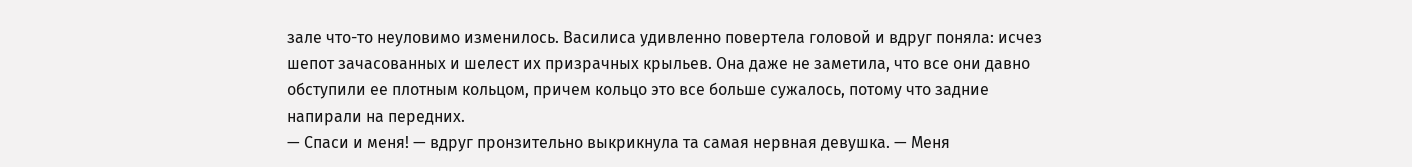зале что-то неуловимо изменилось. Василиса удивленно повертела головой и вдруг поняла: исчез шепот зачасованных и шелест их призрачных крыльев. Она даже не заметила, что все они давно обступили ее плотным кольцом, причем кольцо это все больше сужалось, потому что задние напирали на передних.
— Спаси и меня! — вдруг пронзительно выкрикнула та самая нервная девушка. — Меня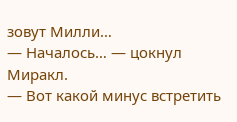зовут Милли…
— Началось… — цокнул Миракл.
— Вот какой минус встретить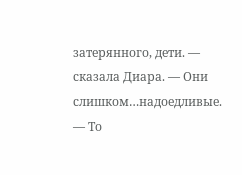затерянного, дети. — сказала Диара. — Они слишком…надоедливые.
— То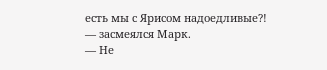есть мы с Ярисом надоедливые?! — засмеялся Марк.
— Не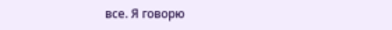все. Я говорю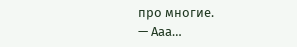про многие.
— Ааа…